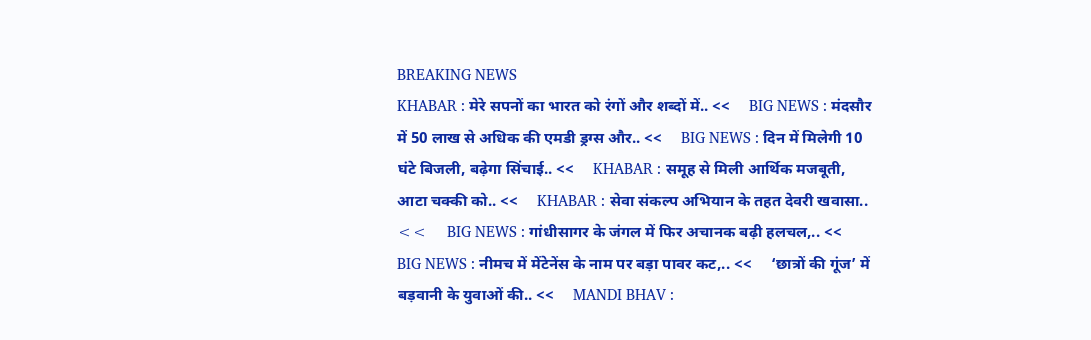BREAKING NEWS
KHABAR : मेरे सपनों का भारत को रंगों और शब्दों में.. <<     BIG NEWS : मंदसौर में 50 लाख से अधिक की एमडी ड्रग्स और.. <<     BIG NEWS : दिन में मिलेगी 10 घंटे बिजली, बढ़ेगा सिंचाई.. <<     KHABAR : समूह से मिली आर्थिक मजबूती, आटा चक्की को.. <<     KHABAR : सेवा संकल्प अभियान के तहत देवरी खवासा.. <<     BIG NEWS : गांधीसागर के जंगल में फिर अचानक बढ़ी हलचल,.. <<     BIG NEWS : नीमच में मेंटेनेंस के नाम पर बड़ा पावर कट,.. <<     ‘छात्रों की गूंज’ में बड़वानी के युवाओं की.. <<     MANDI BHAV :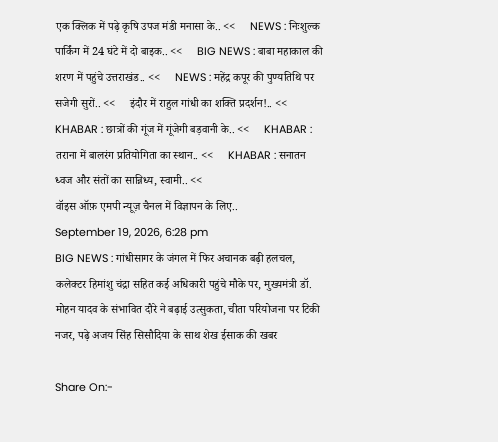एक क्लिक में पढ़े कृषि उपज मंडी मनासा के.. <<     NEWS : निःशुल्क पार्किंग में 24 घंटे में दो बाइक.. <<     BIG NEWS : बाबा महाकाल की शरण में पहुंचे उत्तराखंड.. <<     NEWS : महेंद्र कपूर की पुण्यतिथि पर सजेगी सुरों.. <<     इंदौर में राहुल गांधी का शक्ति प्रदर्शन!.. <<     KHABAR : छात्रों की गूंज में गूंजेगी बड़वानी के.. <<     KHABAR : तराना में बालरंग प्रतियोगिता का स्थान.. <<     KHABAR : सनातन ध्वज और संतों का सान्निध्य, स्वामी.. <<
वॉइस ऑफ़ एमपी न्यूज़ चैनल में विज्ञापन के लिए..
September 19, 2026, 6:28 pm
BIG NEWS : गांधीसागर के जंगल में फिर अचानक बढ़ी हलचल, कलेक्टर हिमांशु चंद्रा सहित कई अधिकारी पहुंचे मौके पर, मुख्यमंत्री डॉ. मोहन यादव के संभावित दौरे ने बढ़ाई उत्सुकता, चीता परियोजना पर टिकी नजर, पढ़े अजय सिंह सिसौदिया के साथ शेख ईसाक की खबर

Share On:-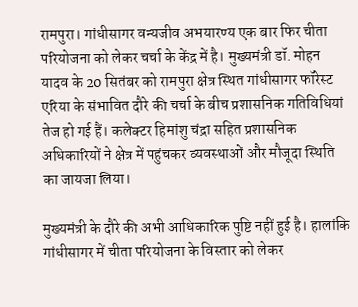रामपुरा। गांधीसागर वन्यजीव अभयारण्य एक बार फिर चीता परियोजना को लेकर चर्चा के केंद्र में है। मुख्यमंत्री डॉ. मोहन यादव के 20 सितंबर को रामपुरा क्षेत्र स्थित गांधीसागर फॉरेस्ट एरिया के संभावित दौरे की चर्चा के बीच प्रशासनिक गतिविधियां तेज हो गई हैं। कलेक्टर हिमांशु चंद्रा सहित प्रशासनिक अधिकारियों ने क्षेत्र में पहुंचकर व्यवस्थाओं और मौजूदा स्थिति का जायजा लिया।

मुख्यमंत्री के दौरे की अभी आधिकारिक पुष्टि नहीं हुई है। हालांकि गांधीसागर में चीता परियोजना के विस्तार को लेकर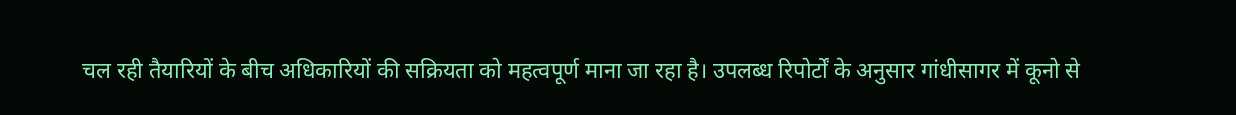चल रही तैयारियों के बीच अधिकारियों की सक्रियता को महत्वपूर्ण माना जा रहा है। उपलब्ध रिपोर्टों के अनुसार गांधीसागर में कूनो से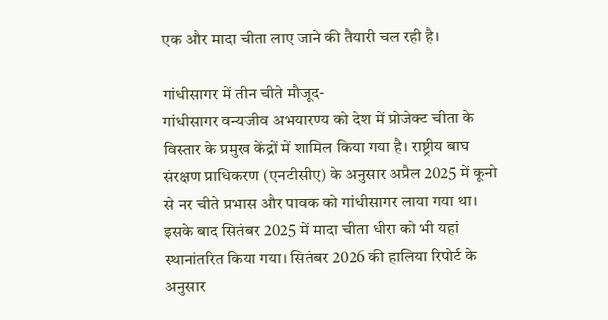एक और मादा चीता लाए जाने की तैयारी चल रही है।

गांधीसागर में तीन चीते मौजूद-
गांधीसागर वन्यजीव अभयारण्य को देश में प्रोजेक्ट चीता के विस्तार के प्रमुख केंद्रों में शामिल किया गया है। राष्ट्रीय बाघ संरक्षण प्राधिकरण (एनटीसीए) के अनुसार अप्रैल 2025 में कूनो से नर चीते प्रभास और पावक को गांधीसागर लाया गया था। इसके बाद सितंबर 2025 में मादा चीता धीरा को भी यहां स्थानांतरित किया गया। सितंबर 2026 की हालिया रिपोर्ट के अनुसार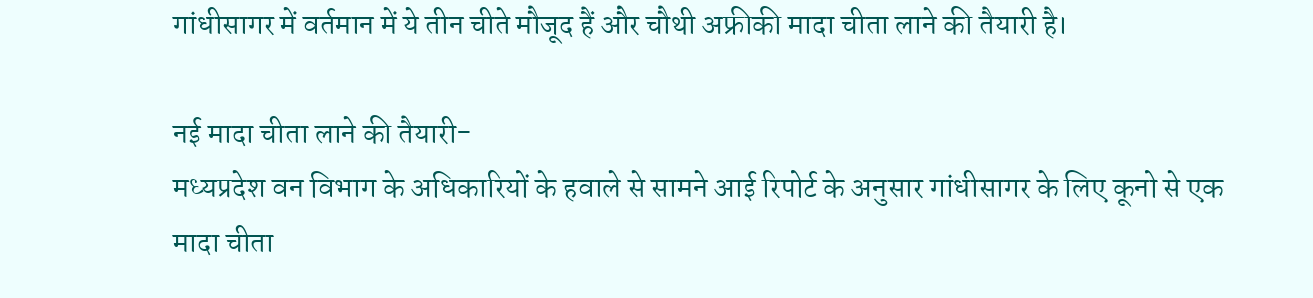गांधीसागर में वर्तमान में ये तीन चीते मौजूद हैं और चौथी अफ्रीकी मादा चीता लाने की तैयारी है।

नई मादा चीता लाने की तैयारी-
मध्यप्रदेश वन विभाग के अधिकारियों के हवाले से सामने आई रिपोर्ट के अनुसार गांधीसागर के लिए कूनो से एक मादा चीता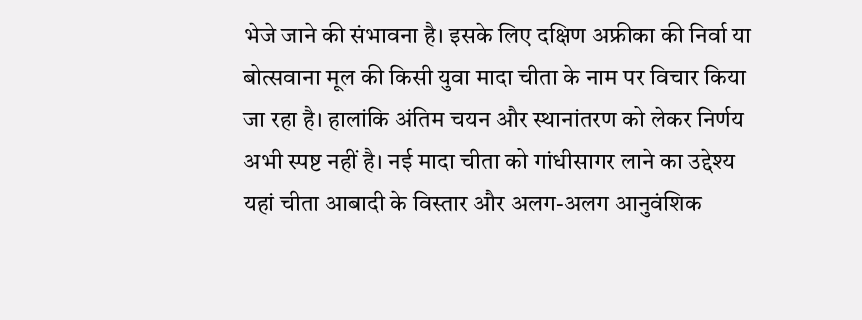भेजे जाने की संभावना है। इसके लिए दक्षिण अफ्रीका की निर्वा या बोत्सवाना मूल की किसी युवा मादा चीता के नाम पर विचार किया जा रहा है। हालांकि अंतिम चयन और स्थानांतरण को लेकर निर्णय अभी स्पष्ट नहीं है। नई मादा चीता को गांधीसागर लाने का उद्देश्य यहां चीता आबादी के विस्तार और अलग-अलग आनुवंशिक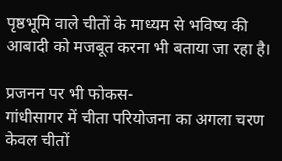पृष्ठभूमि वाले चीतों के माध्यम से भविष्य की आबादी को मजबूत करना भी बताया जा रहा है।

प्रजनन पर भी फोकस-
गांधीसागर में चीता परियोजना का अगला चरण केवल चीतों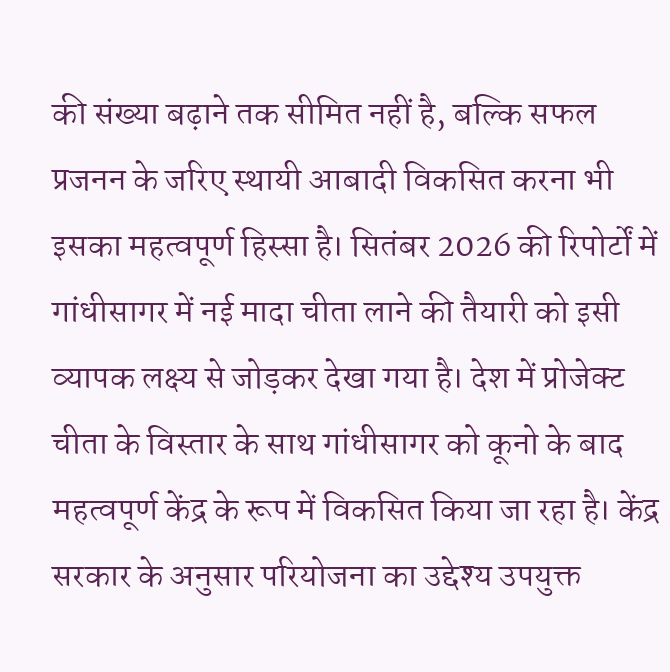की संख्या बढ़ाने तक सीमित नहीं है, बल्कि सफल प्रजनन के जरिए स्थायी आबादी विकसित करना भी इसका महत्वपूर्ण हिस्सा है। सितंबर 2026 की रिपोर्टों में गांधीसागर में नई मादा चीता लाने की तैयारी को इसी व्यापक लक्ष्य से जोड़कर देखा गया है। देश में प्रोजेक्ट चीता के विस्तार के साथ गांधीसागर को कूनो के बाद महत्वपूर्ण केंद्र के रूप में विकसित किया जा रहा है। केंद्र सरकार के अनुसार परियोजना का उद्देश्य उपयुक्त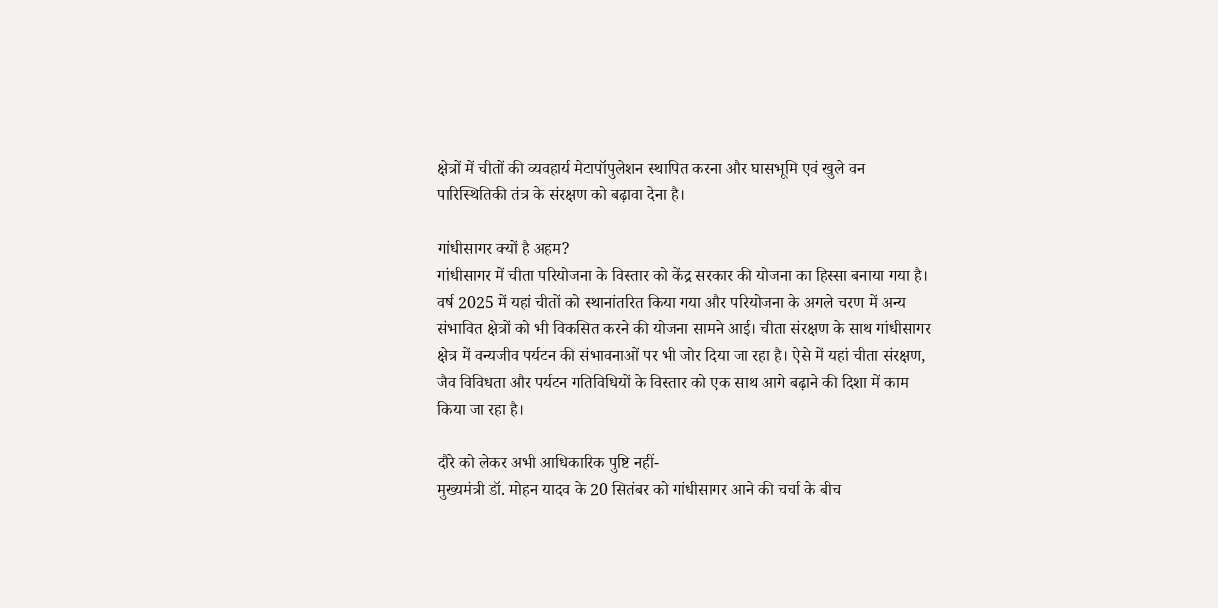क्षेत्रों में चीतों की व्यवहार्य मेटापॉपुलेशन स्थापित करना और घासभूमि एवं खुले वन पारिस्थितिकी तंत्र के संरक्षण को बढ़ावा देना है।

गांधीसागर क्यों है अहम?
गांधीसागर में चीता परियोजना के विस्तार को केंद्र सरकार की योजना का हिस्सा बनाया गया है। वर्ष 2025 में यहां चीतों को स्थानांतरित किया गया और परियोजना के अगले चरण में अन्य संभावित क्षेत्रों को भी विकसित करने की योजना सामने आई। चीता संरक्षण के साथ गांधीसागर क्षेत्र में वन्यजीव पर्यटन की संभावनाओं पर भी जोर दिया जा रहा है। ऐसे में यहां चीता संरक्षण, जैव विविधता और पर्यटन गतिविधियों के विस्तार को एक साथ आगे बढ़ाने की दिशा में काम किया जा रहा है।

दौरे को लेकर अभी आधिकारिक पुष्टि नहीं-
मुख्यमंत्री डॉ. मोहन यादव के 20 सितंबर को गांधीसागर आने की चर्चा के बीच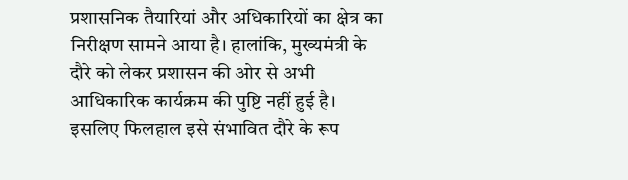प्रशासनिक तैयारियां और अधिकारियों का क्षेत्र का निरीक्षण सामने आया है। हालांकि, मुख्यमंत्री के दौरे को लेकर प्रशासन की ओर से अभी आधिकारिक कार्यक्रम की पुष्टि नहीं हुई है। इसलिए फिलहाल इसे संभावित दौरे के रूप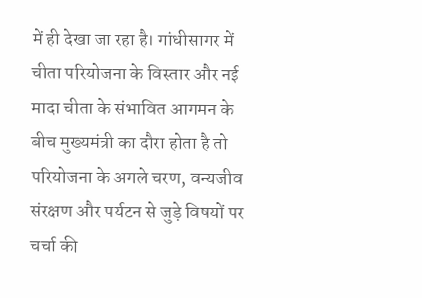में ही देखा जा रहा है। गांधीसागर में चीता परियोजना के विस्तार और नई मादा चीता के संभावित आगमन के बीच मुख्यमंत्री का दौरा होता है तो परियोजना के अगले चरण, वन्यजीव संरक्षण और पर्यटन से जुड़े विषयों पर चर्चा की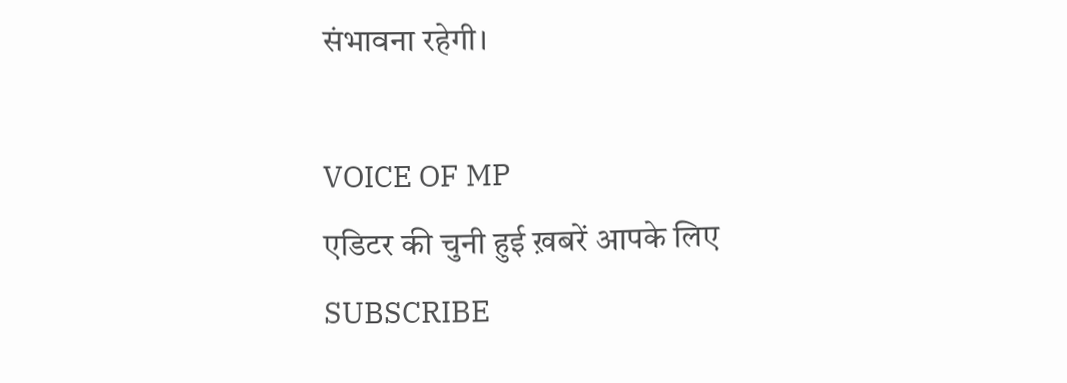संभावना रहेगी।

VOICE OF MP
एडिटर की चुनी हुई ख़बरें आपके लिए
SUBSCRIBE